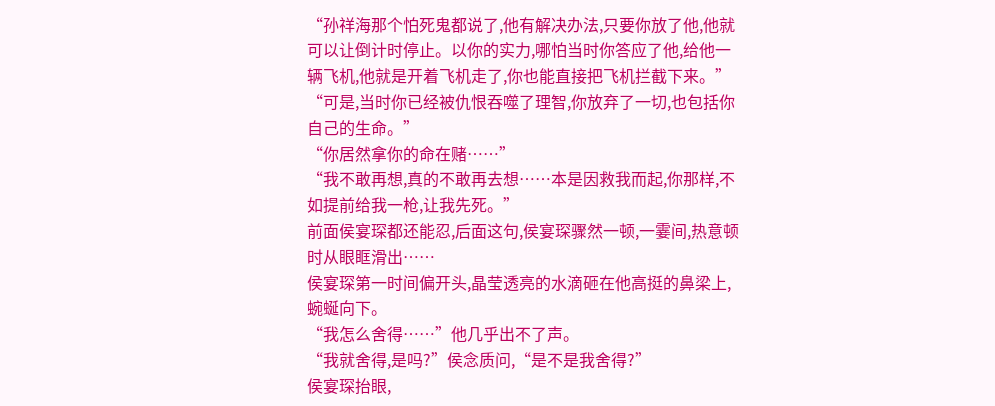“孙祥海那个怕死鬼都说了,他有解决办法,只要你放了他,他就可以让倒计时停止。以你的实力,哪怕当时你答应了他,给他一辆飞机,他就是开着飞机走了,你也能直接把飞机拦截下来。”
“可是,当时你已经被仇恨吞噬了理智,你放弃了一切,也包括你自己的生命。”
“你居然拿你的命在赌……”
“我不敢再想,真的不敢再去想……本是因救我而起,你那样,不如提前给我一枪,让我先死。”
前面侯宴琛都还能忍,后面这句,侯宴琛骤然一顿,一霎间,热意顿时从眼眶滑出……
侯宴琛第一时间偏开头,晶莹透亮的水滴砸在他高挺的鼻梁上,蜿蜒向下。
“我怎么舍得……”他几乎出不了声。
“我就舍得,是吗?”侯念质问,“是不是我舍得?”
侯宴琛抬眼,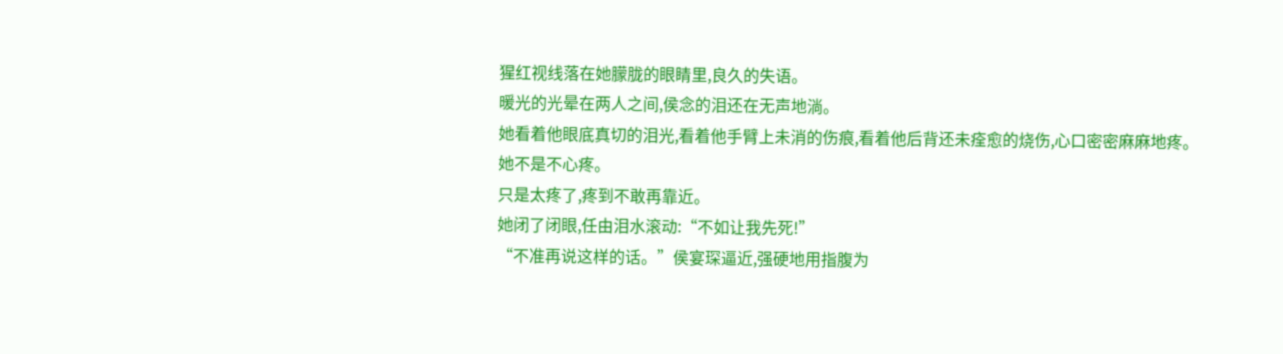猩红视线落在她朦胧的眼睛里,良久的失语。
暖光的光晕在两人之间,侯念的泪还在无声地淌。
她看着他眼底真切的泪光,看着他手臂上未消的伤痕,看着他后背还未痊愈的烧伤,心口密密麻麻地疼。
她不是不心疼。
只是太疼了,疼到不敢再靠近。
她闭了闭眼,任由泪水滚动:“不如让我先死!”
“不准再说这样的话。”侯宴琛逼近,强硬地用指腹为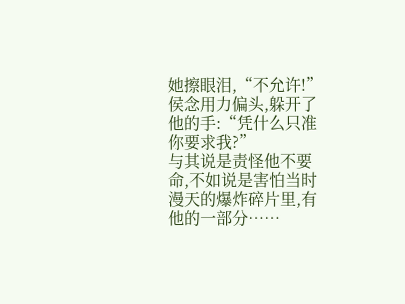她擦眼泪,“不允许!”
侯念用力偏头,躲开了他的手:“凭什么只准你要求我?”
与其说是责怪他不要命,不如说是害怕当时漫天的爆炸碎片里,有他的一部分……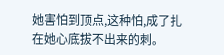她害怕到顶点,这种怕,成了扎在她心底拔不出来的刺。